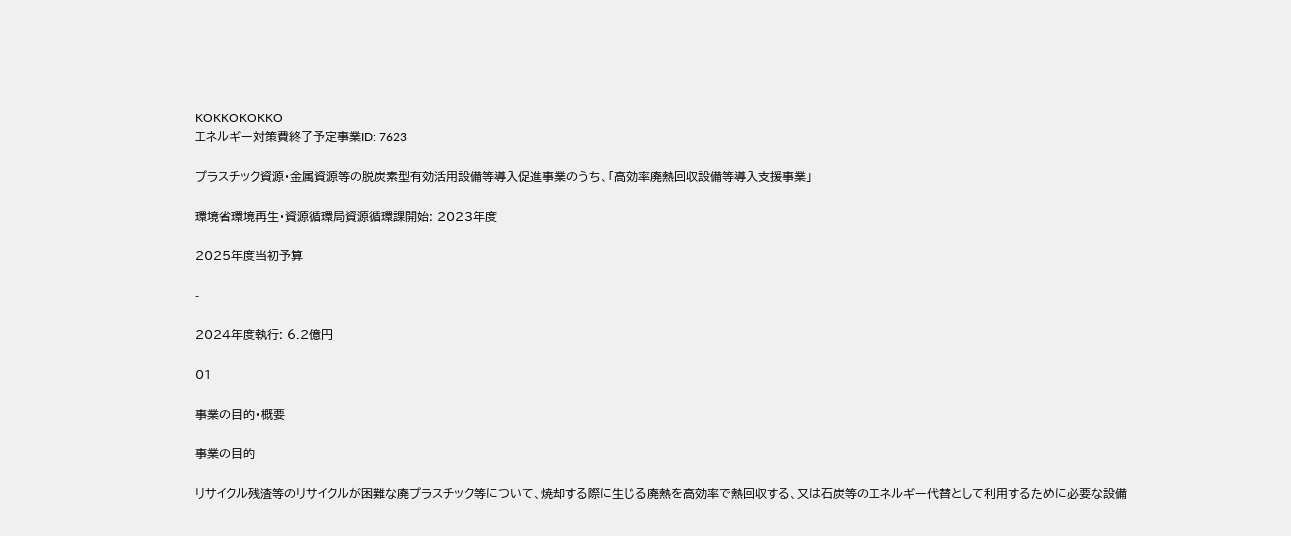KOKKOKOKKO
エネルギー対策費終了予定事業ID: 7623

プラスチック資源・金属資源等の脱炭素型有効活用設備等導入促進事業のうち、「高効率廃熱回収設備等導入支援事業」

環境省環境再生・資源循環局資源循環課開始: 2023年度

2025年度当初予算

-

2024年度執行: 6.2億円

01

事業の目的・概要

事業の目的

リサイクル残渣等のリサイクルが困難な廃プラスチック等について、焼却する際に生じる廃熱を高効率で熱回収する、又は石炭等のエネルギー代替として利用するために必要な設備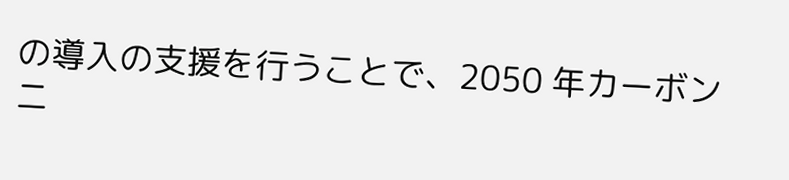の導入の支援を行うことで、2050 年カーボンニ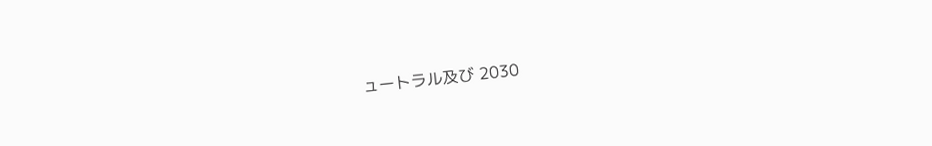ュートラル及び 2030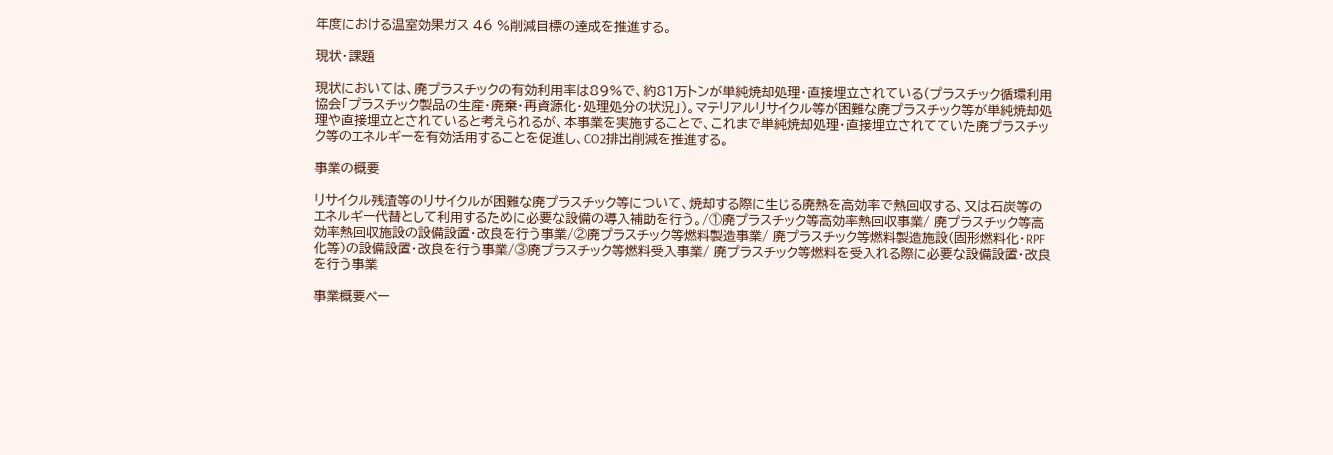年度における温室効果ガス 46 %削減目標の達成を推進する。

現状・課題

現状においては、廃プラスチックの有効利用率は89%で、約81万トンが単純焼却処理・直接埋立されている(プラスチック循環利用協会「プラスチック製品の生産・廃棄・再資源化・処理処分の状況」)。マテリアルリサイクル等が困難な廃プラスチック等が単純焼却処理や直接埋立とされていると考えられるが、本事業を実施することで、これまで単純焼却処理・直接埋立されてていた廃プラスチック等のエネルギーを有効活用することを促進し、CO2排出削減を推進する。

事業の概要

リサイクル残渣等のリサイクルが困難な廃プラスチック等について、焼却する際に生じる廃熱を高効率で熱回収する、又は石炭等のエネルギー代替として利用するために必要な設備の導入補助を行う。/①廃プラスチック等高効率熱回収事業/ 廃プラスチック等高効率熱回収施設の設備設置・改良を行う事業/②廃プラスチック等燃料製造事業/ 廃プラスチック等燃料製造施設(固形燃料化・RPF化等)の設備設置・改良を行う事業/③廃プラスチック等燃料受入事業/ 廃プラスチック等燃料を受入れる際に必要な設備設置・改良を行う事業

事業概要ペー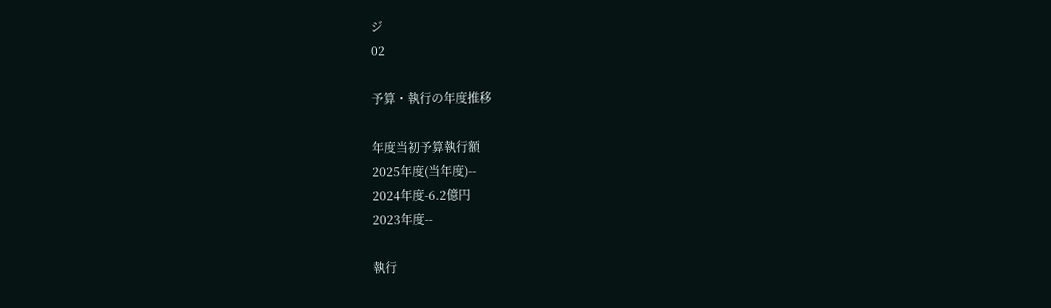ジ
02

予算・執行の年度推移

年度当初予算執行額
2025年度(当年度)--
2024年度-6.2億円
2023年度--

執行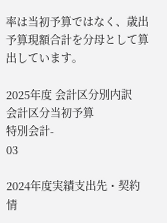率は当初予算ではなく、歳出予算現額合計を分母として算出しています。

2025年度 会計区分別内訳
会計区分当初予算
特別会計-
03

2024年度実績支出先・契約情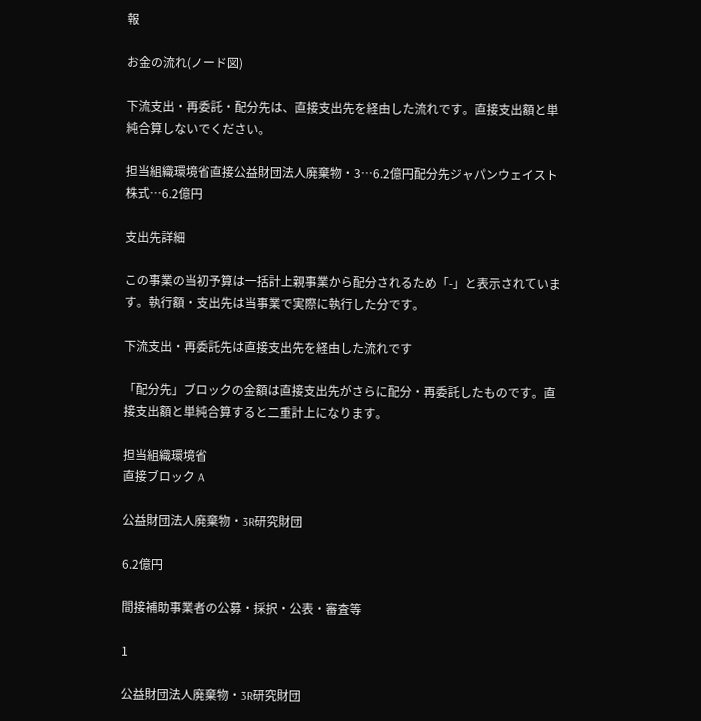報

お金の流れ(ノード図)

下流支出・再委託・配分先は、直接支出先を経由した流れです。直接支出額と単純合算しないでください。

担当組織環境省直接公益財団法人廃棄物・3…6.2億円配分先ジャパンウェイスト株式…6.2億円

支出先詳細

この事業の当初予算は一括計上親事業から配分されるため「-」と表示されています。執行額・支出先は当事業で実際に執行した分です。

下流支出・再委託先は直接支出先を経由した流れです

「配分先」ブロックの金額は直接支出先がさらに配分・再委託したものです。直接支出額と単純合算すると二重計上になります。

担当組織環境省
直接ブロック A

公益財団法人廃棄物・3R研究財団

6.2億円

間接補助事業者の公募・採択・公表・審査等

1

公益財団法人廃棄物・3R研究財団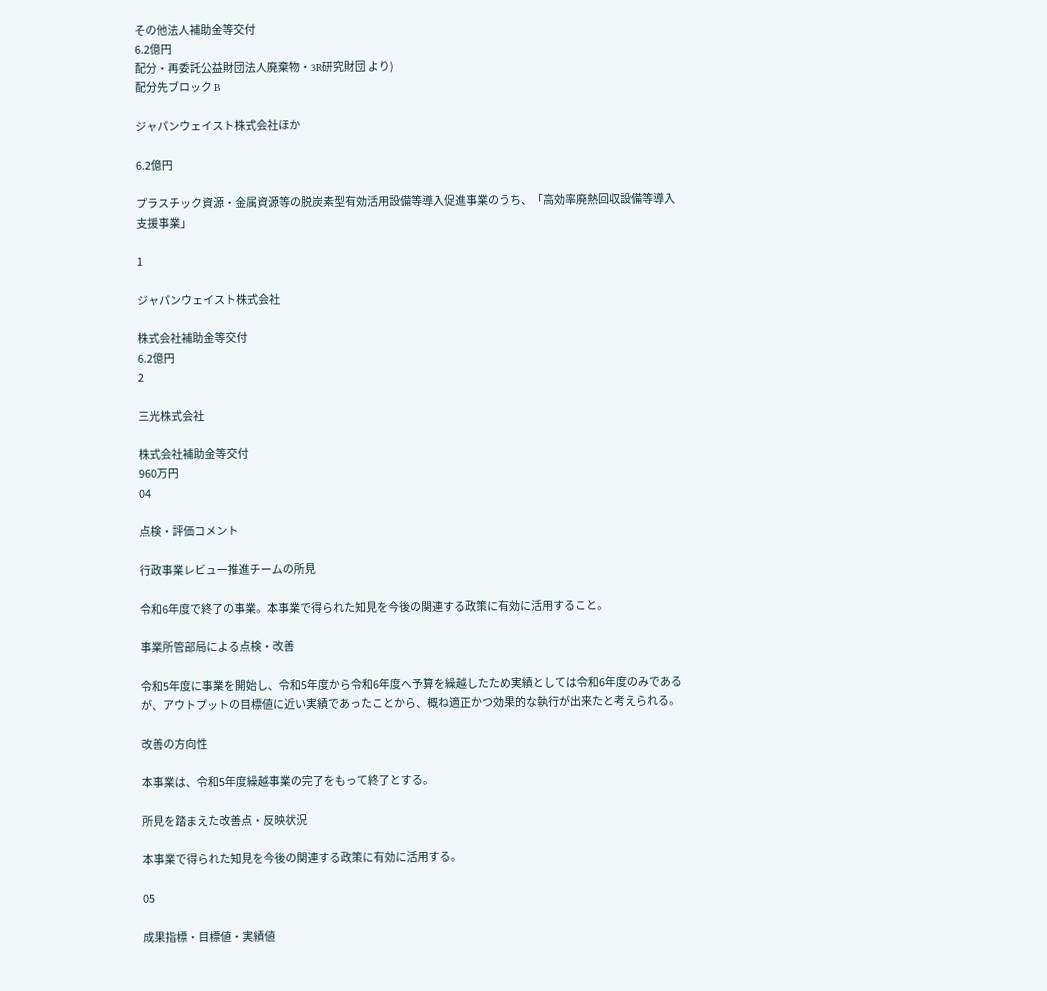その他法人補助金等交付
6.2億円
配分・再委託公益財団法人廃棄物・3R研究財団 より)
配分先ブロック B

ジャパンウェイスト株式会社ほか

6.2億円

プラスチック資源・金属資源等の脱炭素型有効活用設備等導入促進事業のうち、「高効率廃熱回収設備等導入支援事業」

1

ジャパンウェイスト株式会社

株式会社補助金等交付
6.2億円
2

三光株式会社

株式会社補助金等交付
960万円
04

点検・評価コメント

行政事業レビュー推進チームの所見

令和6年度で終了の事業。本事業で得られた知見を今後の関連する政策に有効に活用すること。

事業所管部局による点検・改善

令和5年度に事業を開始し、令和5年度から令和6年度へ予算を繰越したため実績としては令和6年度のみであるが、アウトプットの目標値に近い実績であったことから、概ね適正かつ効果的な執行が出来たと考えられる。

改善の方向性

本事業は、令和5年度繰越事業の完了をもって終了とする。

所見を踏まえた改善点・反映状況

本事業で得られた知見を今後の関連する政策に有効に活用する。

05

成果指標・目標値・実績値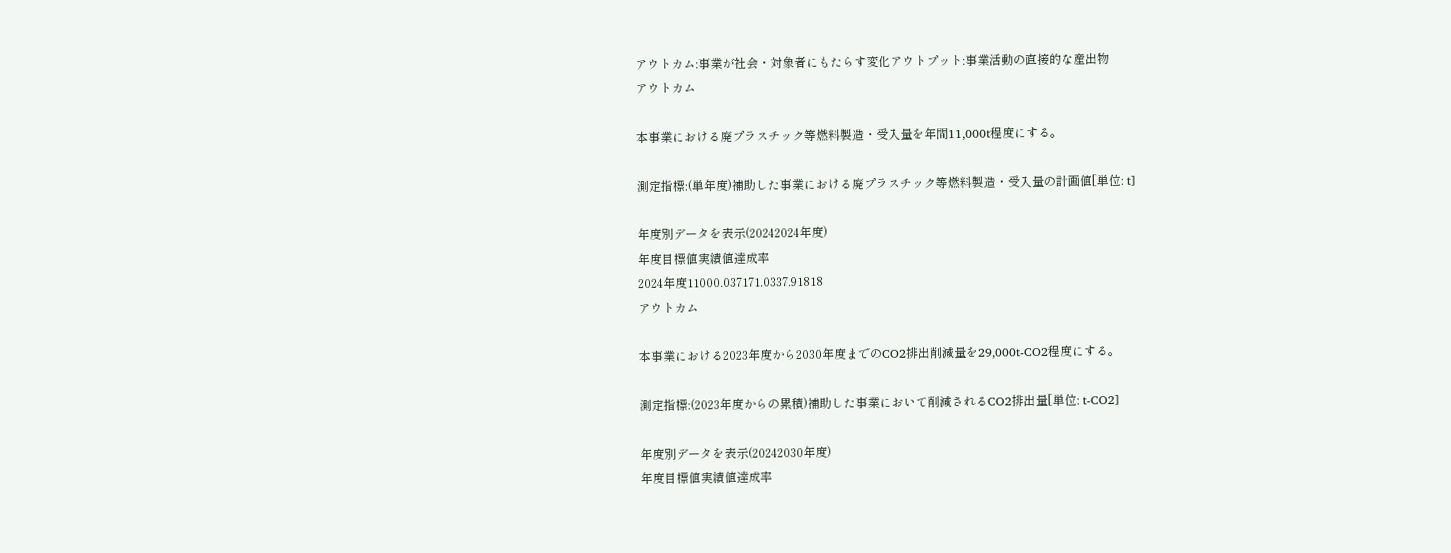アウトカム:事業が社会・対象者にもたらす変化アウトプット:事業活動の直接的な産出物
アウトカム

本事業における廃プラスチック等燃料製造・受入量を年間11,000t程度にする。

測定指標:(単年度)補助した事業における廃プラスチック等燃料製造・受入量の計画値[単位: t]

年度別データを表示(20242024年度)
年度目標値実績値達成率
2024年度11000.037171.0337.91818
アウトカム

本事業における2023年度から2030年度までのCO2排出削減量を29,000t-CO2程度にする。

測定指標:(2023年度からの累積)補助した事業において削減されるCO2排出量[単位: t-CO2]

年度別データを表示(20242030年度)
年度目標値実績値達成率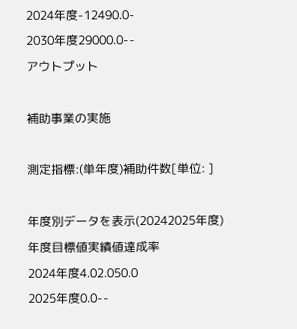2024年度-12490.0-
2030年度29000.0--
アウトプット

補助事業の実施

測定指標:(単年度)補助件数[単位: ]

年度別データを表示(20242025年度)
年度目標値実績値達成率
2024年度4.02.050.0
2025年度0.0--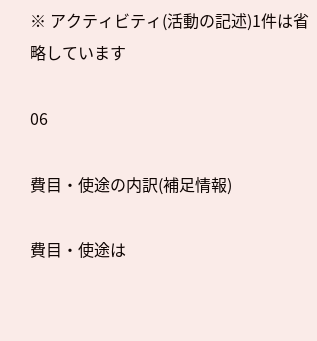※ アクティビティ(活動の記述)1件は省略しています

06

費目・使途の内訳(補足情報)

費目・使途は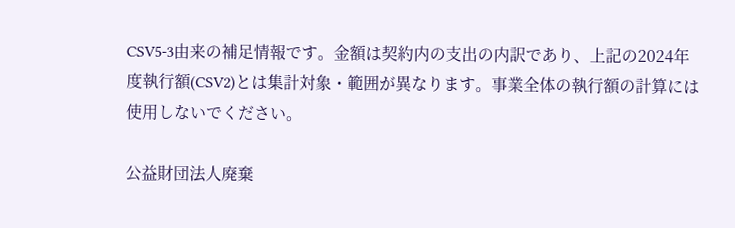CSV5-3由来の補足情報です。金額は契約内の支出の内訳であり、上記の2024年度執行額(CSV2)とは集計対象・範囲が異なります。事業全体の執行額の計算には使用しないでください。

公益財団法人廃棄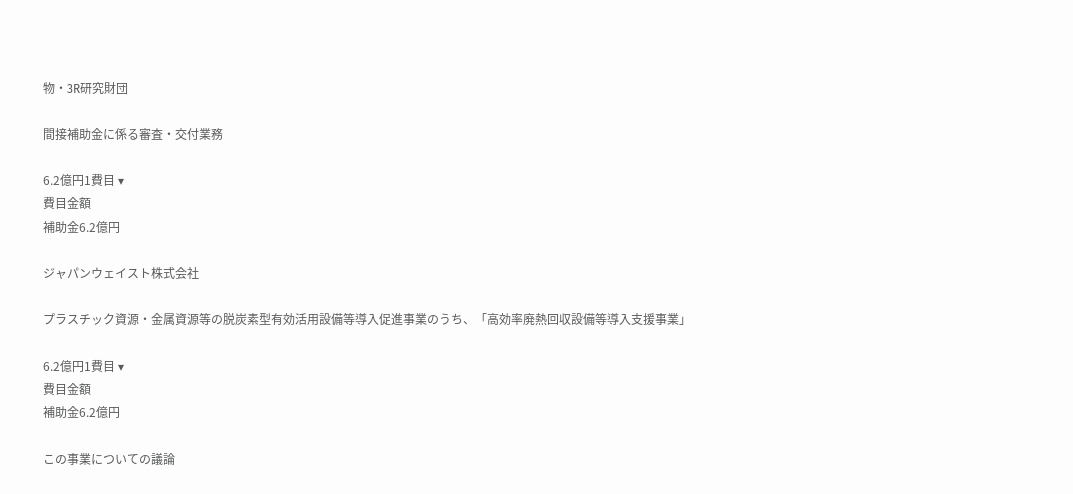物・3R研究財団

間接補助金に係る審査・交付業務

6.2億円1費目 ▾
費目金額
補助金6.2億円

ジャパンウェイスト株式会社

プラスチック資源・金属資源等の脱炭素型有効活用設備等導入促進事業のうち、「高効率廃熱回収設備等導入支援事業」

6.2億円1費目 ▾
費目金額
補助金6.2億円

この事業についての議論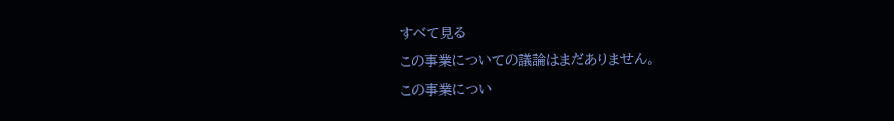すべて見る
この事業についての議論はまだありません。
この事業につい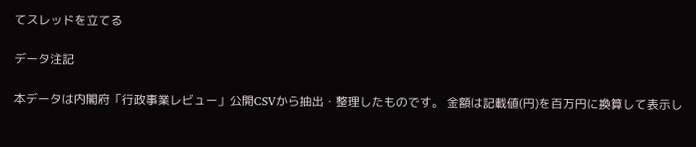てスレッドを立てる

データ注記

本データは内閣府「行政事業レビュー」公開CSVから抽出・整理したものです。 金額は記載値(円)を百万円に換算して表示し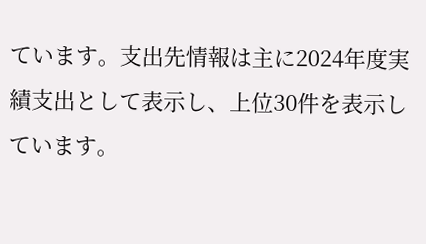ています。支出先情報は主に2024年度実績支出として表示し、上位30件を表示しています。